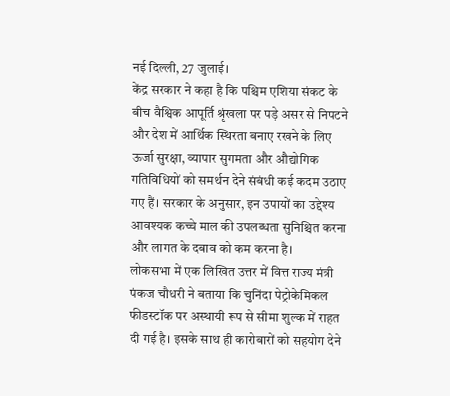नई दिल्ली, 27 जुलाई।
केंद्र सरकार ने कहा है कि पश्चिम एशिया संकट के बीच वैश्विक आपूर्ति श्रृंखला पर पड़े असर से निपटने और देश में आर्थिक स्थिरता बनाए रखने के लिए ऊर्जा सुरक्षा, व्यापार सुगमता और औद्योगिक गतिविधियों को समर्थन देने संबंधी कई कदम उठाए गए हैं। सरकार के अनुसार, इन उपायों का उद्देश्य आवश्यक कच्चे माल की उपलब्धता सुनिश्चित करना और लागत के दबाव को कम करना है।
लोकसभा में एक लिखित उत्तर में वित्त राज्य मंत्री पंकज चौधरी ने बताया कि चुनिंदा पेट्रोकेमिकल फीडस्टॉक पर अस्थायी रूप से सीमा शुल्क में राहत दी गई है। इसके साथ ही कारोबारों को सहयोग देने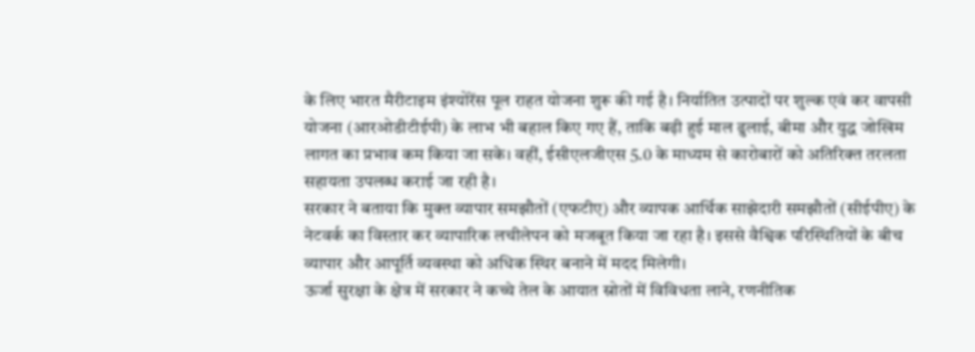के लिए भारत मैरीटाइम इंश्योरेंस पूल राहत योजना शुरू की गई है। निर्यातित उत्पादों पर शुल्क एवं कर वापसी योजना (आरओडीटीईपी) के लाभ भी बहाल किए गए हैं, ताकि बढ़ी हुई माल ढुलाई, बीमा और युद्ध जोखिम लागत का प्रभाव कम किया जा सके। वहीं, ईसीएलजीएस 5.0 के माध्यम से कारोबारों को अतिरिक्त तरलता सहायता उपलब्ध कराई जा रही है।
सरकार ने बताया कि मुक्त व्यापार समझौतों (एफटीए) और व्यापक आर्थिक साझेदारी समझौतों (सीईपीए) के नेटवर्क का विस्तार कर व्यापारिक लचीलेपन को मजबूत किया जा रहा है। इससे वैश्विक परिस्थितियों के बीच व्यापार और आपूर्ति व्यवस्था को अधिक स्थिर बनाने में मदद मिलेगी।
ऊर्जा सुरक्षा के क्षेत्र में सरकार ने कच्चे तेल के आयात स्रोतों में विविधता लाने, रणनीतिक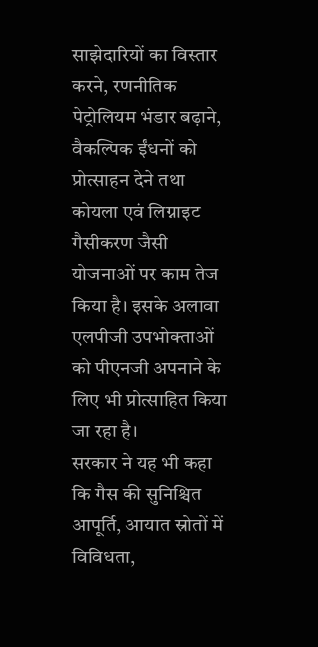साझेदारियों का विस्तार करने, रणनीतिक पेट्रोलियम भंडार बढ़ाने, वैकल्पिक ईंधनों को प्रोत्साहन देने तथा कोयला एवं लिग्नाइट गैसीकरण जैसी योजनाओं पर काम तेज किया है। इसके अलावा एलपीजी उपभोक्ताओं को पीएनजी अपनाने के लिए भी प्रोत्साहित किया जा रहा है।
सरकार ने यह भी कहा कि गैस की सुनिश्चित आपूर्ति, आयात स्रोतों में विविधता,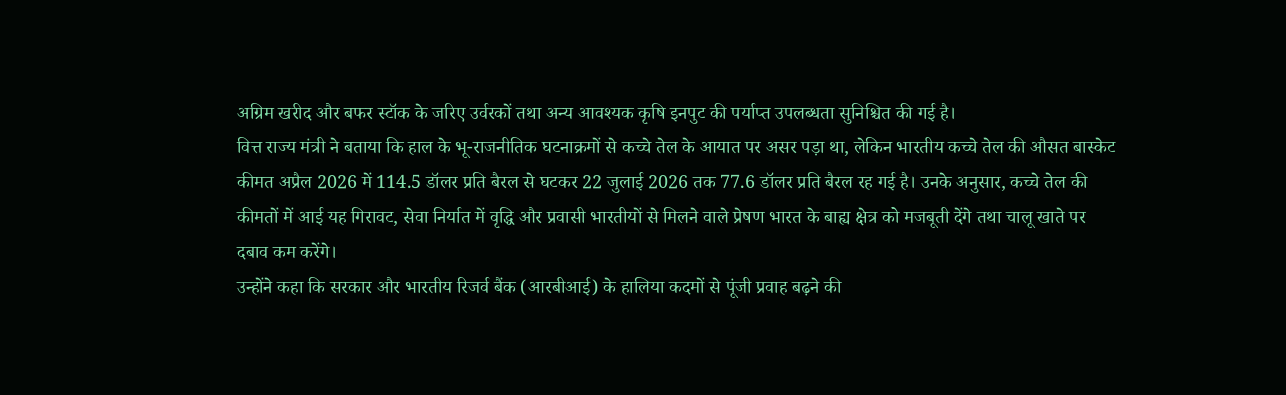अग्रिम खरीद और बफर स्टॉक के जरिए उर्वरकों तथा अन्य आवश्यक कृषि इनपुट की पर्याप्त उपलब्धता सुनिश्चित की गई है।
वित्त राज्य मंत्री ने बताया कि हाल के भू-राजनीतिक घटनाक्रमों से कच्चे तेल के आयात पर असर पड़ा था, लेकिन भारतीय कच्चे तेल की औसत बास्केट कीमत अप्रैल 2026 में 114.5 डॉलर प्रति बैरल से घटकर 22 जुलाई 2026 तक 77.6 डॉलर प्रति बैरल रह गई है। उनके अनुसार, कच्चे तेल की कीमतों में आई यह गिरावट, सेवा निर्यात में वृद्धि और प्रवासी भारतीयों से मिलने वाले प्रेषण भारत के बाह्य क्षेत्र को मजबूती देंगे तथा चालू खाते पर दबाव कम करेंगे।
उन्होंने कहा कि सरकार और भारतीय रिजर्व बैंक (आरबीआई) के हालिया कदमों से पूंजी प्रवाह बढ़ने की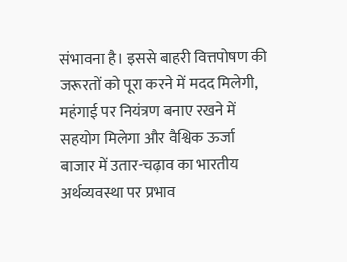संभावना है। इससे बाहरी वित्तपोषण की जरूरतों को पूरा करने में मदद मिलेगी, महंगाई पर नियंत्रण बनाए रखने में सहयोग मिलेगा और वैश्विक ऊर्जा बाजार में उतार-चढ़ाव का भारतीय अर्थव्यवस्था पर प्रभाव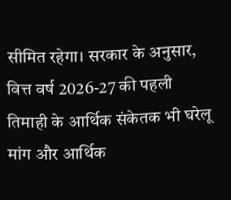सीमित रहेगा। सरकार के अनुसार, वित्त वर्ष 2026-27 की पहली तिमाही के आर्थिक संकेतक भी घरेलू मांग और आर्थिक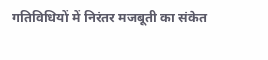गतिविधियों में निरंतर मजबूती का संकेत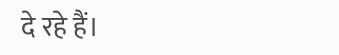दे रहे हैं।